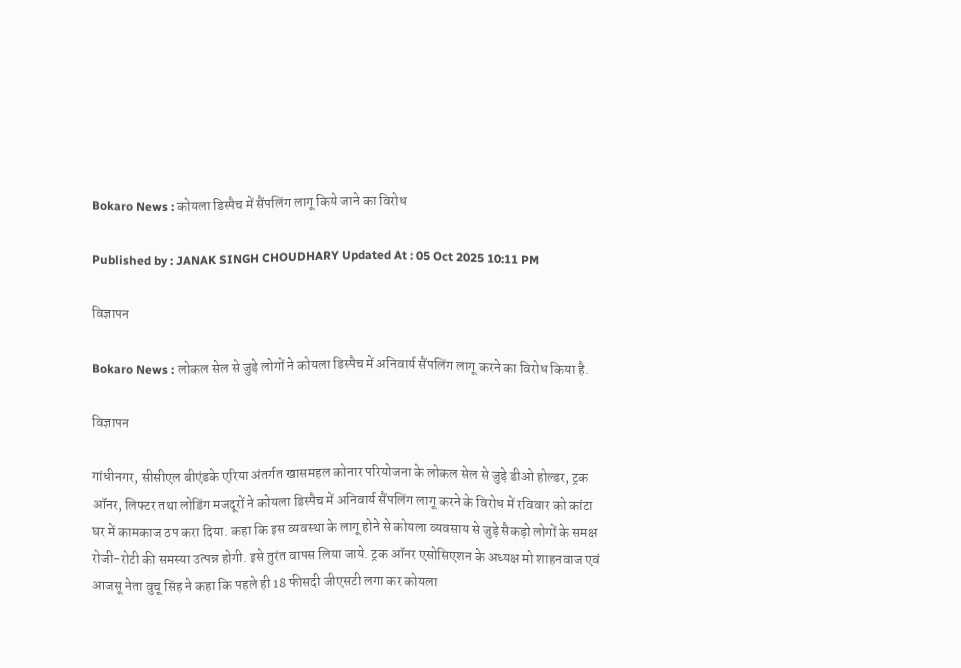Bokaro News : कोयला डिस्पैच में सैंपलिंग लागू किये जाने का विरोध

Published by : JANAK SINGH CHOUDHARY Updated At : 05 Oct 2025 10:11 PM

विज्ञापन

Bokaro News : लोकल सेल से जुड़े लोगों ने कोयला डिस्पैच में अनिवार्य सैंपलिंग लागू करने का विरोध किया है.

विज्ञापन

गांधीनगर, सीसीएल बीएंडके एरिया अंतर्गत खासमहल कोनार परियोजना के लोकल सेल से जुड़े डीओ होल्डर, ट्रक ऑनर, लिफ्टर तथा लोडिंग मजदूरों ने कोयला डिस्पैच में अनिवार्य सैंपलिंग लागू करने के विरोध में रविवार को कांटा घर में कामकाज ठप करा दिया. कहा कि इस व्यवस्था के लागू होने से कोयला व्यवसाय से जुड़े सैकड़ो लोगों के समक्ष रोजी-रोटी की समस्या उत्पन्न होगी. इसे तुरंत वापस लिया जाये. ट्रक ऑनर एसोसिएशन के अध्यक्ष मो शाहनवाज एवं आजसू नेता वुचू सिंह ने कहा कि पहले ही 18 फीसदी जीएसटी लगा कर कोयला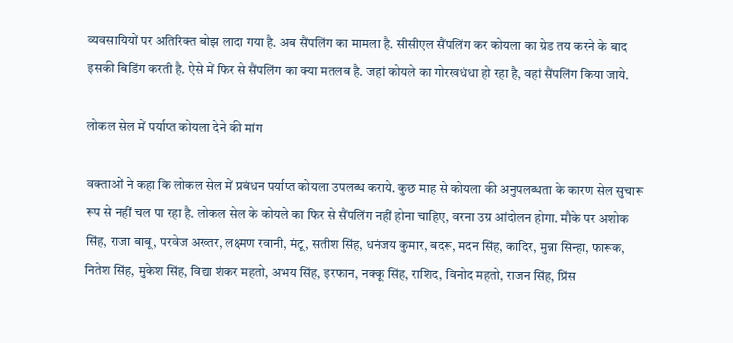व्यवसायियों पर अतिरिक्त बोझ लादा गया है. अब सैंपलिंग का मामला है. सीसीएल सैंपलिंग कर कोयला का ग्रेड तय करने के बाद इसकी बिडिंग करती है. ऐसे में फिर से सैंपलिंग का क्या मतलब है. जहां कोयले का गोरखधंधा हो रहा है, वहां सैंपलिंग किया जाये.

लोकल सेल में पर्याप्त कोयला देने की मांग

वक्ताओं ने कहा कि लोकल सेल में प्रबंधन पर्याप्त कोयला उपलब्ध कराये. कुछ माह से कोयला की अनुपलब्धता के कारण सेल सुचारू रूप से नहीं चल पा रहा है. लोकल सेल के कोयले का फिर से सैंपलिंग नहीं होना चाहिए, वरना उग्र आंदोलन होगा. मौके पर अशोक सिंह, राजा बाबू, परवेज अख्तर, लक्ष्मण रवानी, मंटू, सतीश सिंह, धनंजय कुमार, बदरू, मदन सिंह, कादिर, मुन्ना सिन्हा, फारूक, नितेश सिंह, मुकेश सिंह, विद्या शंकर महतो, अभय सिंह, इरफान, नक्कू सिंह, राशिद, विनोद महतो, राजन सिंह, प्रिंस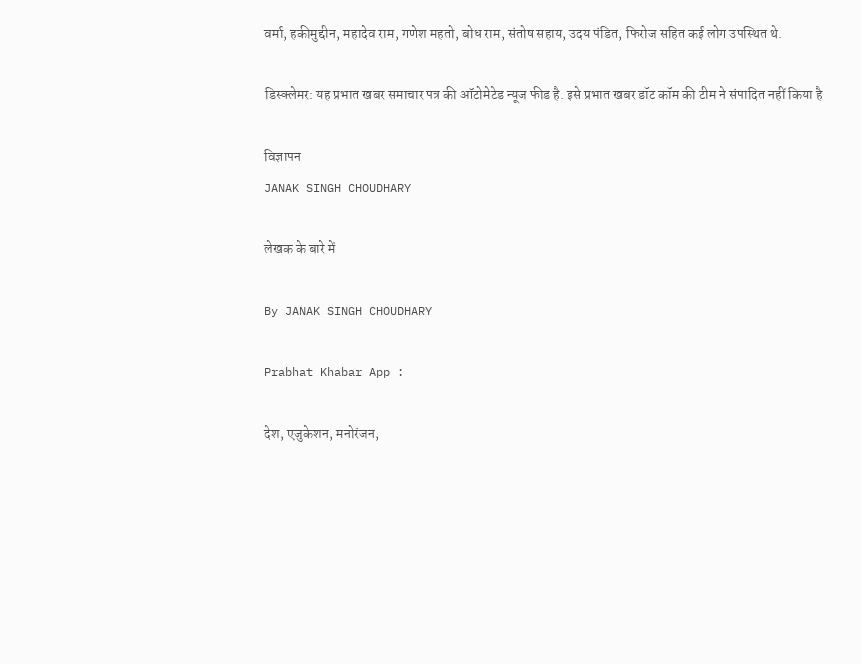वर्मा, हकीमुद्दीन, महादेव राम, गणेश महतो, बोध राम, संतोष सहाय, उदय पंडित, फिरोज सहित कई लोग उपस्थित थे.

डिस्क्लेमर: यह प्रभात खबर समाचार पत्र की ऑटोमेटेड न्यूज फीड है. इसे प्रभात खबर डॉट कॉम की टीम ने संपादित नहीं किया है

विज्ञापन
JANAK SINGH CHOUDHARY

लेखक के बारे में

By JANAK SINGH CHOUDHARY

Prabhat Khabar App :

देश, एजुकेशन, मनोरंजन,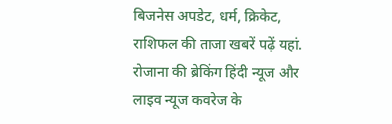बिजनेस अपडेट, धर्म, क्रिकेट, राशिफल की ताजा खबरें पढ़ें यहां. रोजाना की ब्रेकिंग हिंदी न्यूज और लाइव न्यूज कवरेज के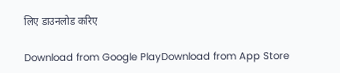लिए डाउनलोड करिए

Download from Google PlayDownload from App Store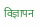विज्ञापन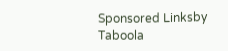Sponsored Linksby Taboola